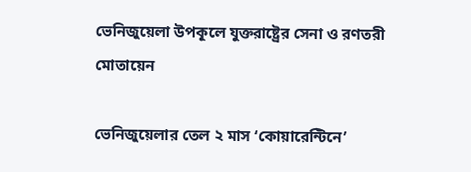ভেনিজুয়েলা উপকূলে যুক্তরাষ্ট্রের সেনা ও রণতরী মোতায়েন

ভেনিজুয়েলার তেল ২ মাস ‘কোয়ারেন্টিনে’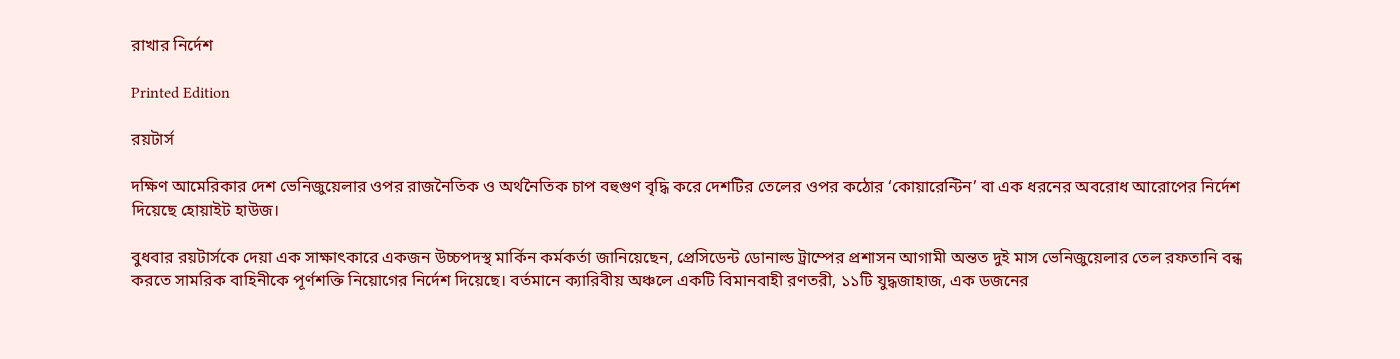রাখার নির্দেশ

Printed Edition

রয়টার্স

দক্ষিণ আমেরিকার দেশ ভেনিজুয়েলার ওপর রাজনৈতিক ও অর্থনৈতিক চাপ বহুগুণ বৃদ্ধি করে দেশটির তেলের ওপর কঠোর ‘কোয়ারেন্টিন’ বা এক ধরনের অবরোধ আরোপের নির্দেশ দিয়েছে হোয়াইট হাউজ।

বুধবার রয়টার্সকে দেয়া এক সাক্ষাৎকারে একজন উচ্চপদস্থ মার্কিন কর্মকর্তা জানিয়েছেন, প্রেসিডেন্ট ডোনাল্ড ট্রাম্পের প্রশাসন আগামী অন্তত দুই মাস ভেনিজুয়েলার তেল রফতানি বন্ধ করতে সামরিক বাহিনীকে পূর্ণশক্তি নিয়োগের নির্দেশ দিয়েছে। বর্তমানে ক্যারিবীয় অঞ্চলে একটি বিমানবাহী রণতরী, ১১টি যুদ্ধজাহাজ, এক ডজনের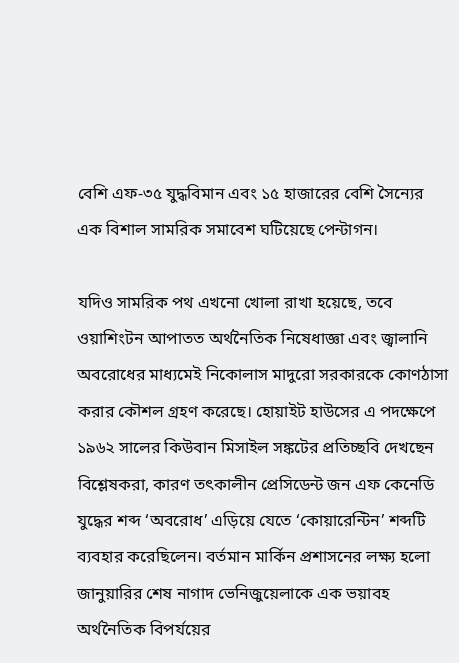বেশি এফ-৩৫ যুদ্ধবিমান এবং ১৫ হাজারের বেশি সৈন্যের এক বিশাল সামরিক সমাবেশ ঘটিয়েছে পেন্টাগন।

যদিও সামরিক পথ এখনো খোলা রাখা হয়েছে, তবে ওয়াশিংটন আপাতত অর্থনৈতিক নিষেধাজ্ঞা এবং জ্বালানি অবরোধের মাধ্যমেই নিকোলাস মাদুরো সরকারকে কোণঠাসা করার কৌশল গ্রহণ করেছে। হোয়াইট হাউসের এ পদক্ষেপে ১৯৬২ সালের কিউবান মিসাইল সঙ্কটের প্রতিচ্ছবি দেখছেন বিশ্লেষকরা, কারণ তৎকালীন প্রেসিডেন্ট জন এফ কেনেডি যুদ্ধের শব্দ ‘অবরোধ’ এড়িয়ে যেতে ‘কোয়ারেন্টিন’ শব্দটি ব্যবহার করেছিলেন। বর্তমান মার্কিন প্রশাসনের লক্ষ্য হলো জানুয়ারির শেষ নাগাদ ভেনিজুয়েলাকে এক ভয়াবহ অর্থনৈতিক বিপর্যয়ের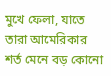মুখে ফেলা, যাতে তারা আমেরিকার শর্ত মেনে বড় কোনো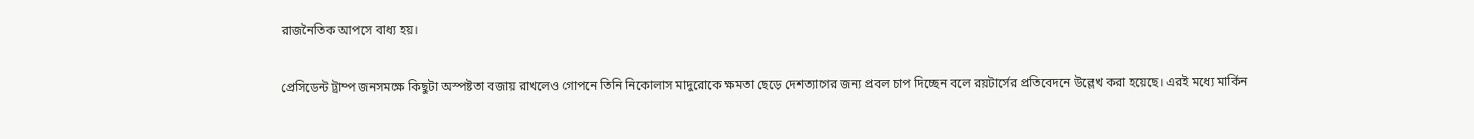রাজনৈতিক আপসে বাধ্য হয়।

প্রেসিডেন্ট ট্রাম্প জনসমক্ষে কিছুটা অস্পষ্টতা বজায় রাখলেও গোপনে তিনি নিকোলাস মাদুরোকে ক্ষমতা ছেড়ে দেশত্যাগের জন্য প্রবল চাপ দিচ্ছেন বলে রয়টার্সের প্রতিবেদনে উল্লেখ করা হয়েছে। এরই মধ্যে মার্কিন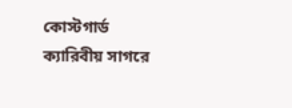কোস্টগার্ড ক্যারিবীয় সাগরে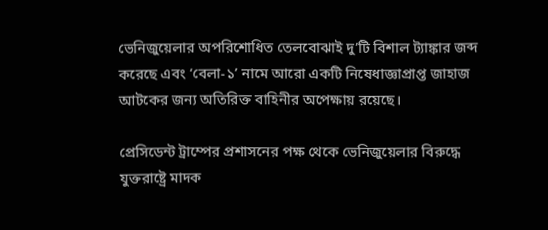ভেনিজুয়েলার অপরিশোধিত তেলবোঝাই দু’টি বিশাল ট্যাঙ্কার জব্দ করেছে এবং ‘বেলা-১’ নামে আরো একটি নিষেধাজ্ঞাপ্রাপ্ত জাহাজ আটকের জন্য অতিরিক্ত বাহিনীর অপেক্ষায় রয়েছে।

প্রেসিডেন্ট ট্রাম্পের প্রশাসনের পক্ষ থেকে ভেনিজুয়েলার বিরুদ্ধে যুক্তরাষ্ট্রে মাদক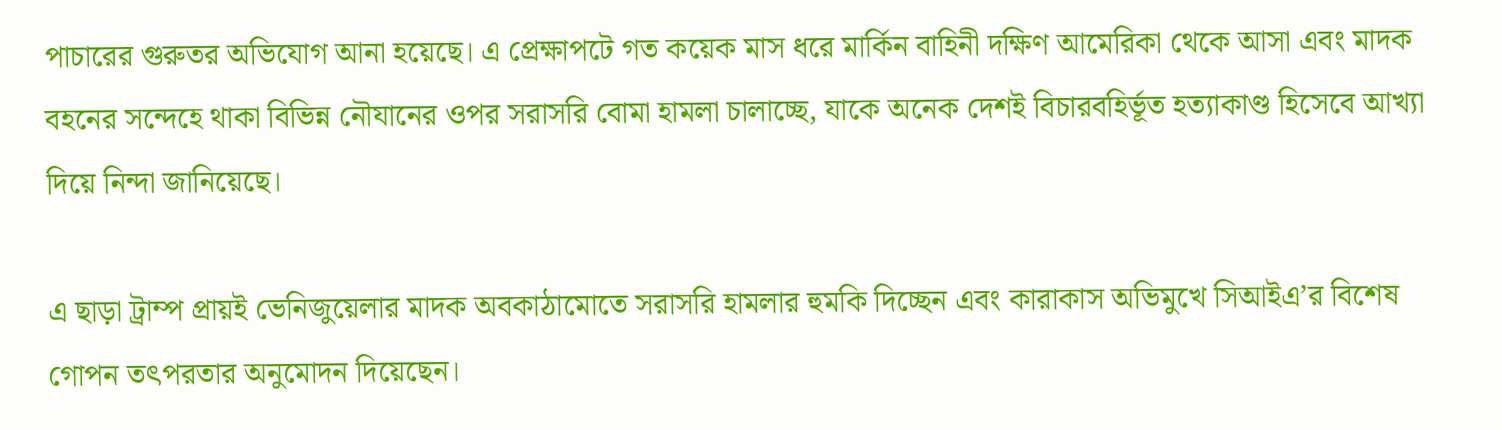পাচারের গুরুতর অভিযোগ আনা হয়েছে। এ প্রেক্ষাপটে গত কয়েক মাস ধরে মার্কিন বাহিনী দক্ষিণ আমেরিকা থেকে আসা এবং মাদক বহনের সন্দেহে থাকা বিভিন্ন নৌযানের ওপর সরাসরি বোমা হামলা চালাচ্ছে, যাকে অনেক দেশই বিচারবহির্ভূত হত্যাকাণ্ড হিসেবে আখ্যা দিয়ে নিন্দা জানিয়েছে।

এ ছাড়া ট্রাম্প প্রায়ই ভেনিজুয়েলার মাদক অবকাঠামোতে সরাসরি হামলার হুমকি দিচ্ছেন এবং কারাকাস অভিমুখে সিআইএ’র বিশেষ গোপন তৎপরতার অনুমোদন দিয়েছেন।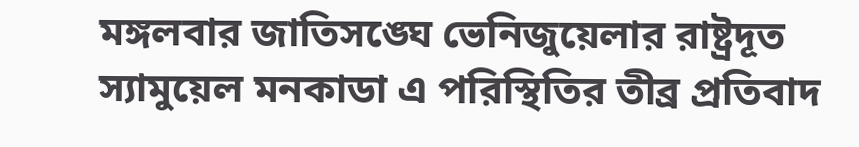মঙ্গলবার জাতিসঙ্ঘে ভেনিজুয়েলার রাষ্ট্রদূত স্যামুয়েল মনকাডা এ পরিস্থিতির তীব্র প্রতিবাদ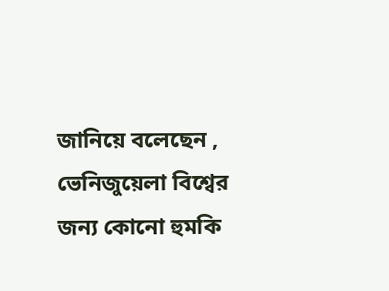জানিয়ে বলেছেন , ভেনিজুয়েলা বিশ্বের জন্য কোনো হুমকি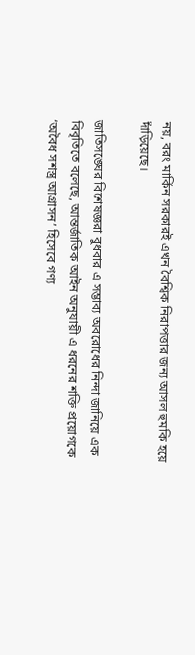নয়, বরং মার্কিন সরকারই এখন বৈশ্বিক নিরাপত্তার জন্য আসল হুমকি হয়ে দাঁড়িয়েছে।

জাতিসঙ্ঘের বিশেষজ্ঞরা বুধবার এ সম্ভাব্য অবরোধের নিন্দা জানিয়ে এক বিবৃতিতে বলেছে, আন্তর্জাতিক আইন অনুযায়ী এ ধরনের শক্তি প্রয়োগকে ‘অবৈধ সশস্ত্র আগ্রাসন’ হিসেবে গণ্য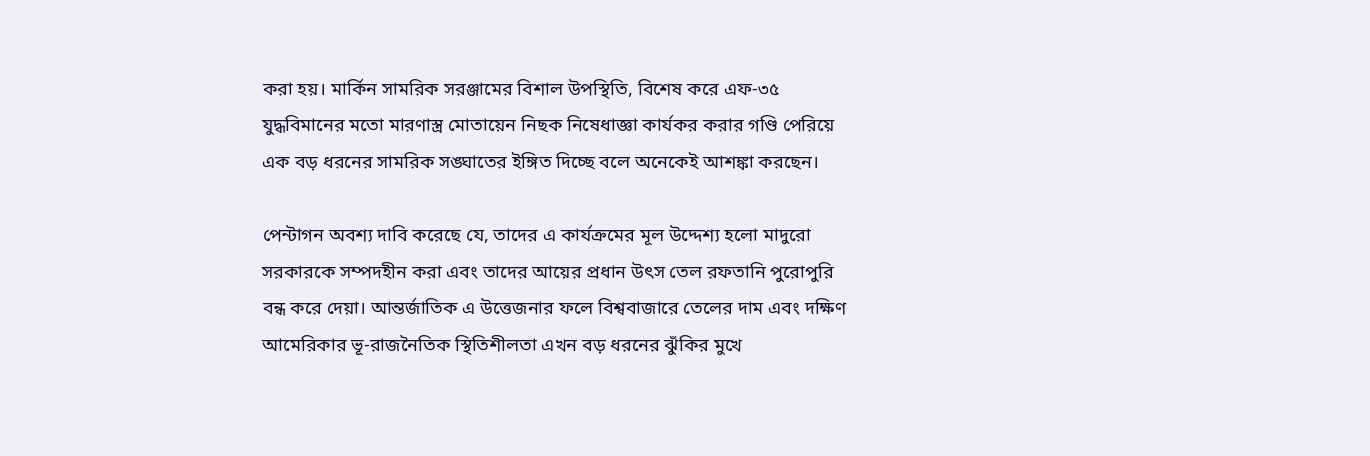করা হয়। মার্কিন সামরিক সরঞ্জামের বিশাল উপস্থিতি, বিশেষ করে এফ-৩৫ যুদ্ধবিমানের মতো মারণাস্ত্র মোতায়েন নিছক নিষেধাজ্ঞা কার্যকর করার গণ্ডি পেরিয়ে এক বড় ধরনের সামরিক সঙ্ঘাতের ইঙ্গিত দিচ্ছে বলে অনেকেই আশঙ্কা করছেন।

পেন্টাগন অবশ্য দাবি করেছে যে, তাদের এ কার্যক্রমের মূল উদ্দেশ্য হলো মাদুরো সরকারকে সম্পদহীন করা এবং তাদের আয়ের প্রধান উৎস তেল রফতানি পুরোপুরি বন্ধ করে দেয়া। আন্তর্জাতিক এ উত্তেজনার ফলে বিশ্ববাজারে তেলের দাম এবং দক্ষিণ আমেরিকার ভূ-রাজনৈতিক স্থিতিশীলতা এখন বড় ধরনের ঝুঁকির মুখে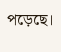পড়েছে।